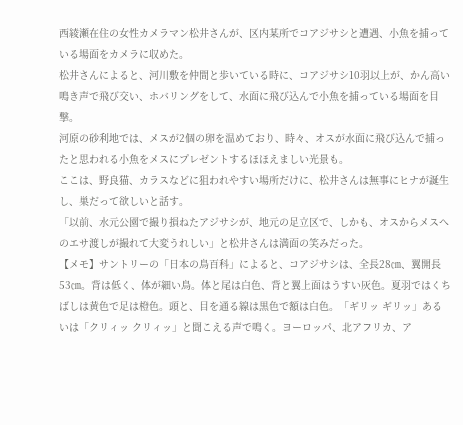西綾瀬在住の女性カメラマン松井さんが、区内某所でコアジサシと遭遇、小魚を捕っている場面をカメラに収めた。
松井さんによると、河川敷を仲間と歩いている時に、コアジサシ10羽以上が、かん高い鳴き声で飛び交い、ホバリングをして、水面に飛び込んで小魚を捕っている場面を目撃。
河原の砂利地では、メスが2個の卵を温めており、時々、オスが水面に飛び込んで捕ったと思われる小魚をメスにプレゼントするほほえましい光景も。
ここは、野良猫、カラスなどに狙われやすい場所だけに、松井さんは無事にヒナが誕生し、巣だって欲しいと話す。
「以前、水元公園で撮り損ねたアジサシが、地元の足立区で、しかも、オスからメスへのエサ渡しが撮れて大変うれしい」と松井さんは満面の笑みだった。
【メモ】サントリーの「日本の鳥百科」によると、コアジサシは、全長28㎝、翼開長53㎝。背は低く、体が細い鳥。体と尾は白色、背と翼上面はうすい灰色。夏羽ではくちばしは黄色で足は橙色。頭と、目を通る線は黒色で額は白色。「ギリッ ギリッ」あるいは「クリィッ クリィッ」と聞こえる声で鳴く。ヨーロッパ、北アフリカ、ア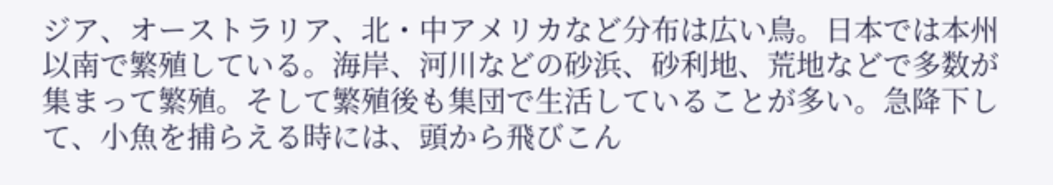ジア、オーストラリア、北・中アメリカなど分布は広い鳥。日本では本州以南で繁殖している。海岸、河川などの砂浜、砂利地、荒地などで多数が集まって繁殖。そして繁殖後も集団で生活していることが多い。急降下して、小魚を捕らえる時には、頭から飛びこん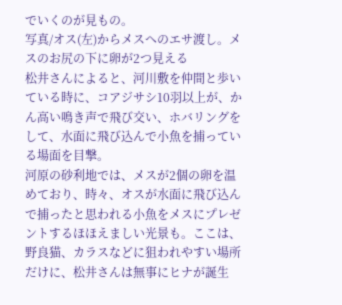でいくのが見もの。
写真/オス(左)からメスへのエサ渡し。メスのお尻の下に卵が2つ見える
松井さんによると、河川敷を仲間と歩いている時に、コアジサシ10羽以上が、かん高い鳴き声で飛び交い、ホバリングをして、水面に飛び込んで小魚を捕っている場面を目撃。
河原の砂利地では、メスが2個の卵を温めており、時々、オスが水面に飛び込んで捕ったと思われる小魚をメスにプレゼントするほほえましい光景も。ここは、野良猫、カラスなどに狙われやすい場所だけに、松井さんは無事にヒナが誕生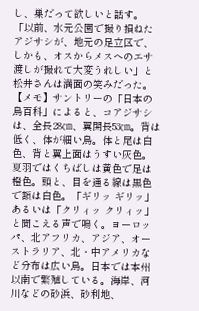し、巣だって欲しいと話す。
「以前、水元公園で撮り損ねたアジサシが、地元の足立区で、しかも、オスからメスへのエサ渡しが撮れて大変うれしい」と松井さんは満面の笑みだった。
【メモ】サントリーの「日本の鳥百科」によると、コアジサシは、全長28㎝、翼開長53㎝。背は低く、体が細い鳥。体と尾は白色、背と翼上面はうすい灰色。夏羽ではくちばしは黄色で足は橙色。頭と、目を通る線は黒色で額は白色。「ギリッ ギリッ」あるいは「クリィッ クリィッ」と聞こえる声で鳴く。ヨーロッパ、北アフリカ、アジア、オーストラリア、北・中アメリカなど分布は広い鳥。日本では本州以南で繁殖している。海岸、河川などの砂浜、砂利地、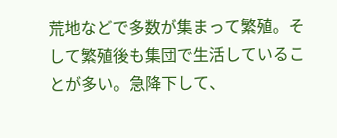荒地などで多数が集まって繁殖。そして繁殖後も集団で生活していることが多い。急降下して、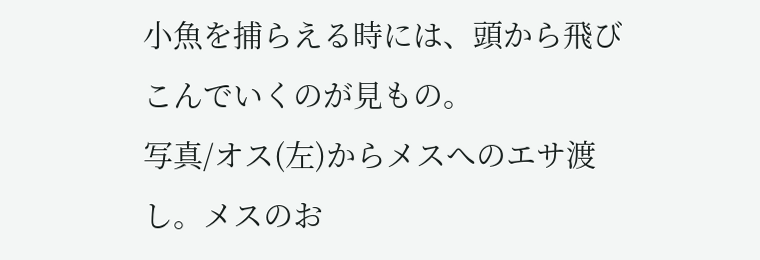小魚を捕らえる時には、頭から飛びこんでいくのが見もの。
写真/オス(左)からメスへのエサ渡し。メスのお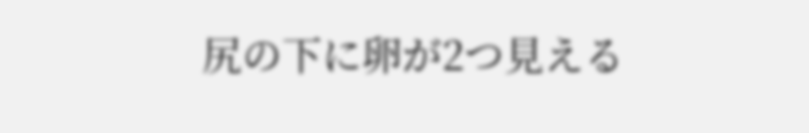尻の下に卵が2つ見える